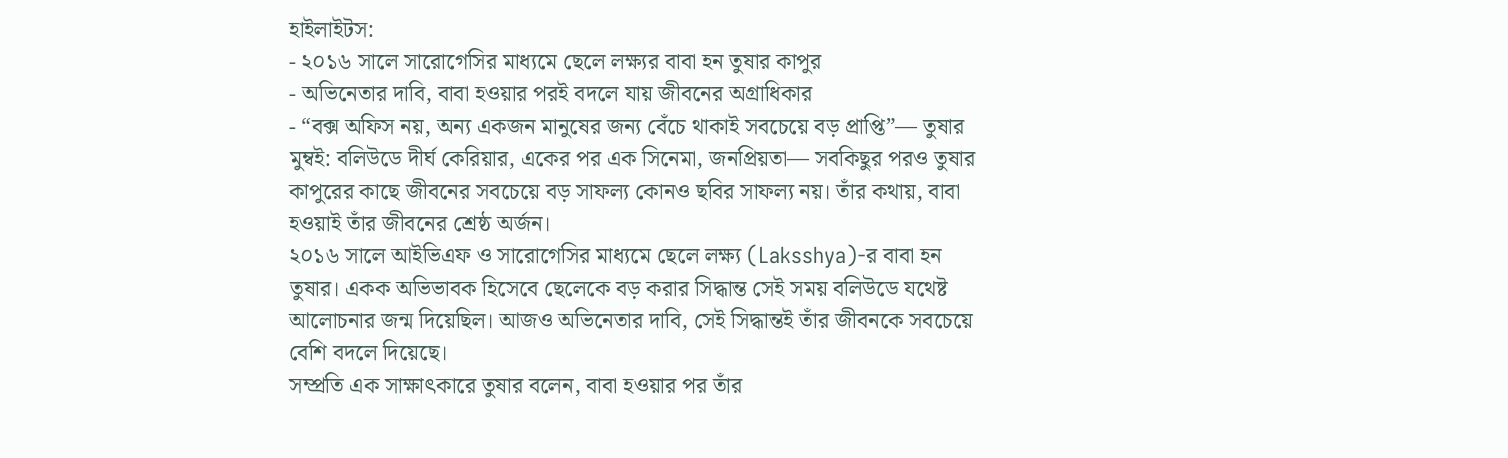হাইলাইটস:
- ২০১৬ সালে সারোগেসির মাধ্যমে ছেলে লক্ষ্যর বাবা হন তুষার কাপুর
- অভিনেতার দাবি, বাবা হওয়ার পরই বদলে যায় জীবনের অগ্রাধিকার
- “বক্স অফিস নয়, অন্য একজন মানুষের জন্য বেঁচে থাকাই সবচেয়ে বড় প্রাপ্তি”— তুষার
মুম্বই: বলিউডে দীর্ঘ কেরিয়ার, একের পর এক সিনেমা, জনপ্রিয়তা— সবকিছুর পরও তুষার কাপুরের কাছে জীবনের সবচেয়ে বড় সাফল্য কোনও ছবির সাফল্য নয়। তাঁর কথায়, বাবা হওয়াই তাঁর জীবনের শ্রেষ্ঠ অর্জন।
২০১৬ সালে আইভিএফ ও সারোগেসির মাধ্যমে ছেলে লক্ষ্য (Laksshya)-র বাবা হন তুষার। একক অভিভাবক হিসেবে ছেলেকে বড় করার সিদ্ধান্ত সেই সময় বলিউডে যথেষ্ট আলোচনার জন্ম দিয়েছিল। আজও অভিনেতার দাবি, সেই সিদ্ধান্তই তাঁর জীবনকে সবচেয়ে বেশি বদলে দিয়েছে।
সম্প্রতি এক সাক্ষাৎকারে তুষার বলেন, বাবা হওয়ার পর তাঁর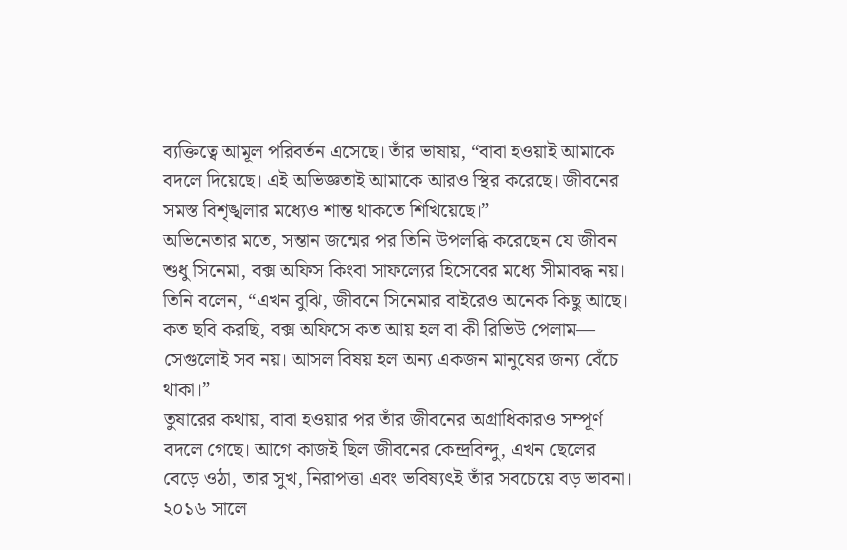ব্যক্তিত্বে আমূল পরিবর্তন এসেছে। তাঁর ভাষায়, “বাবা হওয়াই আমাকে বদলে দিয়েছে। এই অভিজ্ঞতাই আমাকে আরও স্থির করেছে। জীবনের সমস্ত বিশৃঙ্খলার মধ্যেও শান্ত থাকতে শিখিয়েছে।”
অভিনেতার মতে, সন্তান জন্মের পর তিনি উপলব্ধি করেছেন যে জীবন শুধু সিনেমা, বক্স অফিস কিংবা সাফল্যের হিসেবের মধ্যে সীমাবদ্ধ নয়। তিনি বলেন, “এখন বুঝি, জীবনে সিনেমার বাইরেও অনেক কিছু আছে। কত ছবি করছি, বক্স অফিসে কত আয় হল বা কী রিভিউ পেলাম— সেগুলোই সব নয়। আসল বিষয় হল অন্য একজন মানুষের জন্য বেঁচে থাকা।”
তুষারের কথায়, বাবা হওয়ার পর তাঁর জীবনের অগ্রাধিকারও সম্পূর্ণ বদলে গেছে। আগে কাজই ছিল জীবনের কেন্দ্রবিন্দু, এখন ছেলের বেড়ে ওঠা, তার সুখ, নিরাপত্তা এবং ভবিষ্যৎই তাঁর সবচেয়ে বড় ভাবনা।
২০১৬ সালে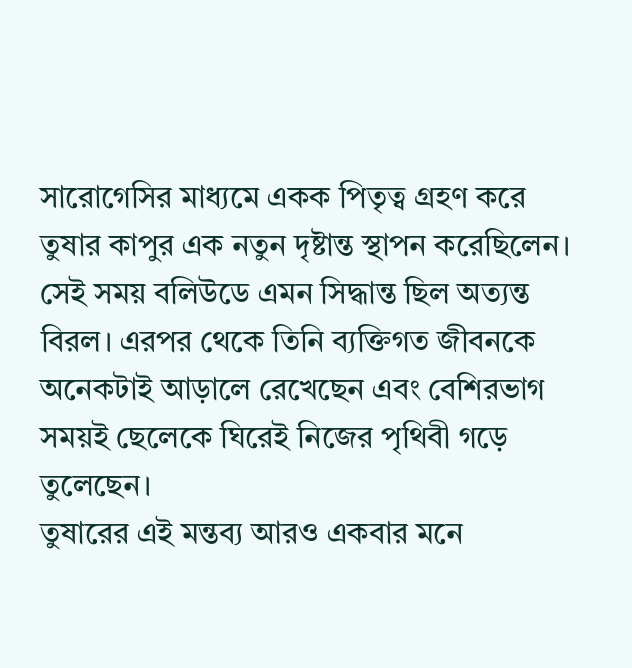সারোগেসির মাধ্যমে একক পিতৃত্ব গ্রহণ করে তুষার কাপুর এক নতুন দৃষ্টান্ত স্থাপন করেছিলেন। সেই সময় বলিউডে এমন সিদ্ধান্ত ছিল অত্যন্ত বিরল। এরপর থেকে তিনি ব্যক্তিগত জীবনকে অনেকটাই আড়ালে রেখেছেন এবং বেশিরভাগ সময়ই ছেলেকে ঘিরেই নিজের পৃথিবী গড়ে তুলেছেন।
তুষারের এই মন্তব্য আরও একবার মনে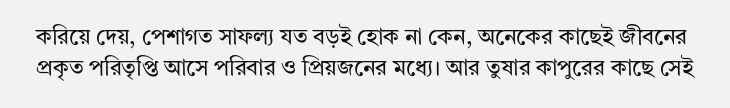করিয়ে দেয়, পেশাগত সাফল্য যত বড়ই হোক না কেন, অনেকের কাছেই জীবনের প্রকৃত পরিতৃপ্তি আসে পরিবার ও প্রিয়জনের মধ্যে। আর তুষার কাপুরের কাছে সেই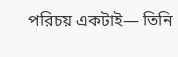পরিচয় একটাই— তিনি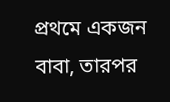প্রথমে একজন বাবা, তারপর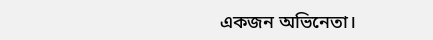একজন অভিনেতা।